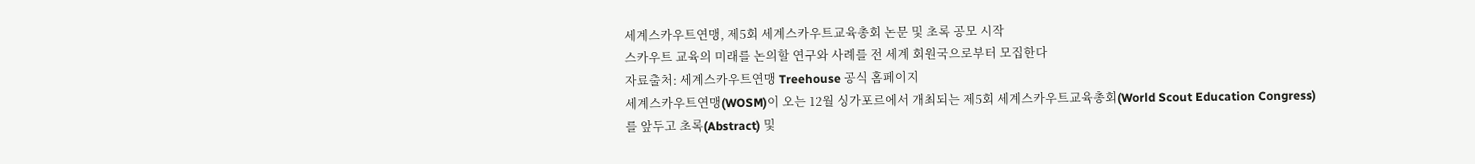세계스카우트연맹, 제5회 세계스카우트교육총회 논문 및 초록 공모 시작
스카우트 교육의 미래를 논의할 연구와 사례를 전 세계 회원국으로부터 모집한다
자료출처: 세계스카우트연맹 Treehouse 공식 홈페이지
세계스카우트연맹(WOSM)이 오는 12월 싱가포르에서 개최되는 제5회 세계스카우트교육총회(World Scout Education Congress)를 앞두고 초록(Abstract) 및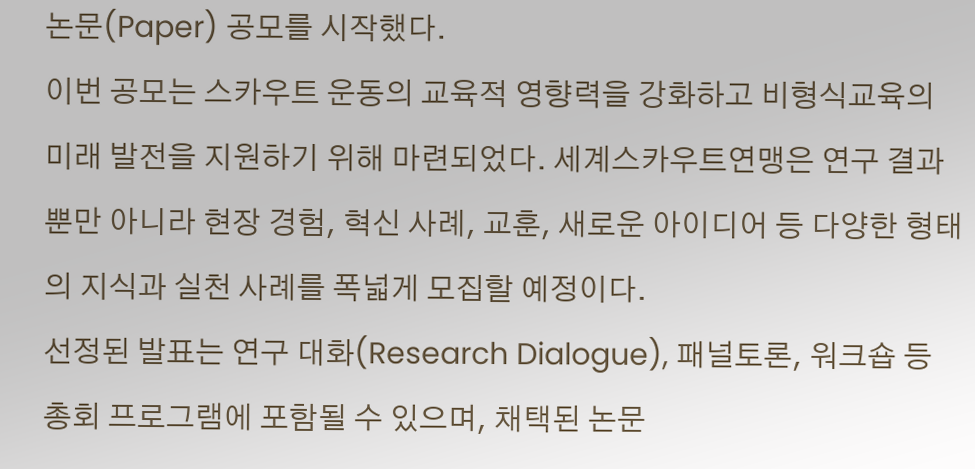논문(Paper) 공모를 시작했다.
이번 공모는 스카우트 운동의 교육적 영향력을 강화하고 비형식교육의 미래 발전을 지원하기 위해 마련되었다. 세계스카우트연맹은 연구 결과뿐만 아니라 현장 경험, 혁신 사례, 교훈, 새로운 아이디어 등 다양한 형태의 지식과 실천 사례를 폭넓게 모집할 예정이다.
선정된 발표는 연구 대화(Research Dialogue), 패널토론, 워크숍 등 총회 프로그램에 포함될 수 있으며, 채택된 논문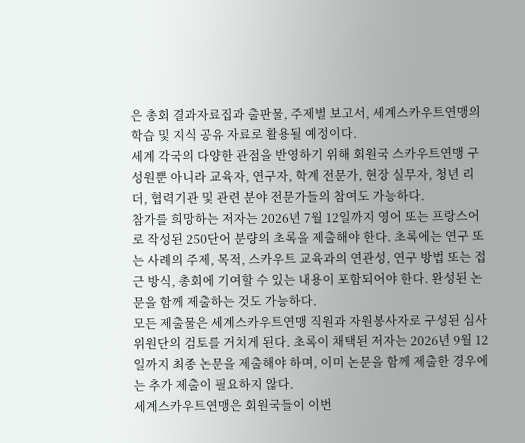은 총회 결과자료집과 출판물, 주제별 보고서, 세계스카우트연맹의 학습 및 지식 공유 자료로 활용될 예정이다.
세계 각국의 다양한 관점을 반영하기 위해 회원국 스카우트연맹 구성원뿐 아니라 교육자, 연구자, 학계 전문가, 현장 실무자, 청년 리더, 협력기관 및 관련 분야 전문가들의 참여도 가능하다.
참가를 희망하는 저자는 2026년 7월 12일까지 영어 또는 프랑스어로 작성된 250단어 분량의 초록을 제출해야 한다. 초록에는 연구 또는 사례의 주제, 목적, 스카우트 교육과의 연관성, 연구 방법 또는 접근 방식, 총회에 기여할 수 있는 내용이 포함되어야 한다. 완성된 논문을 함께 제출하는 것도 가능하다.
모든 제출물은 세계스카우트연맹 직원과 자원봉사자로 구성된 심사위원단의 검토를 거치게 된다. 초록이 채택된 저자는 2026년 9월 12일까지 최종 논문을 제출해야 하며, 이미 논문을 함께 제출한 경우에는 추가 제출이 필요하지 않다.
세계스카우트연맹은 회원국들이 이번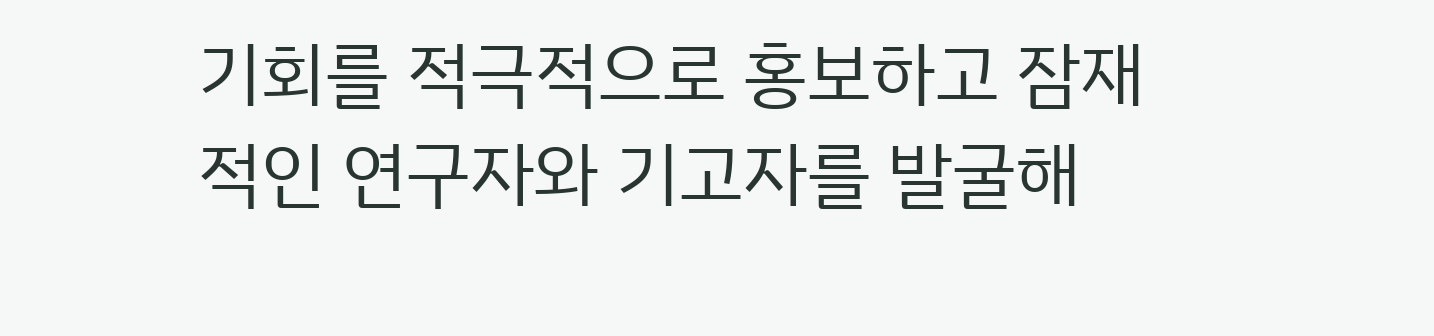기회를 적극적으로 홍보하고 잠재적인 연구자와 기고자를 발굴해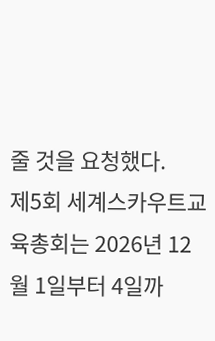줄 것을 요청했다.
제5회 세계스카우트교육총회는 2026년 12월 1일부터 4일까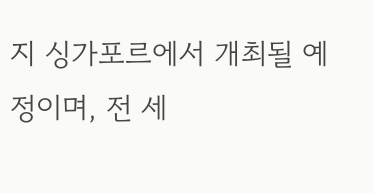지 싱가포르에서 개최될 예정이며, 전 세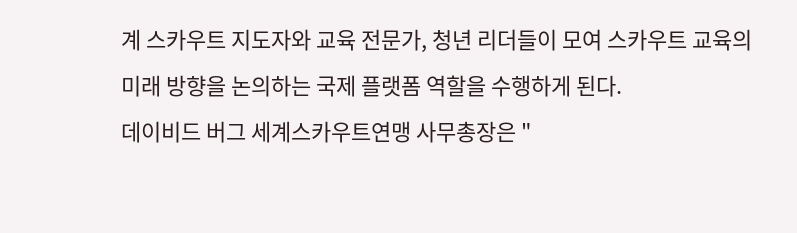계 스카우트 지도자와 교육 전문가, 청년 리더들이 모여 스카우트 교육의 미래 방향을 논의하는 국제 플랫폼 역할을 수행하게 된다.
데이비드 버그 세계스카우트연맹 사무총장은 "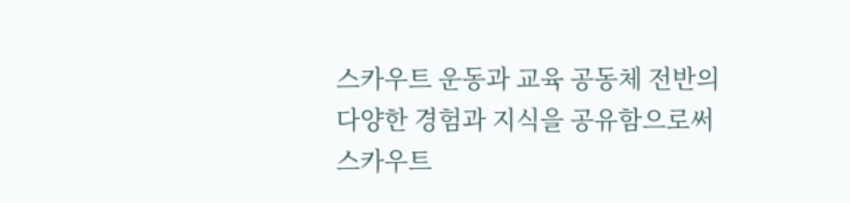스카우트 운동과 교육 공동체 전반의 다양한 경험과 지식을 공유함으로써 스카우트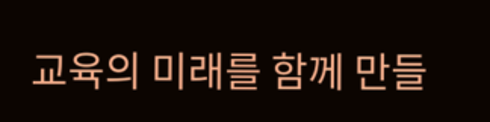교육의 미래를 함께 만들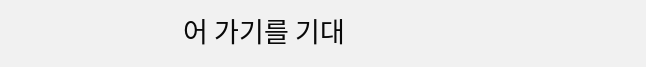어 가기를 기대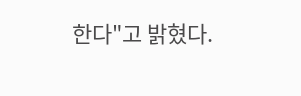한다"고 밝혔다.